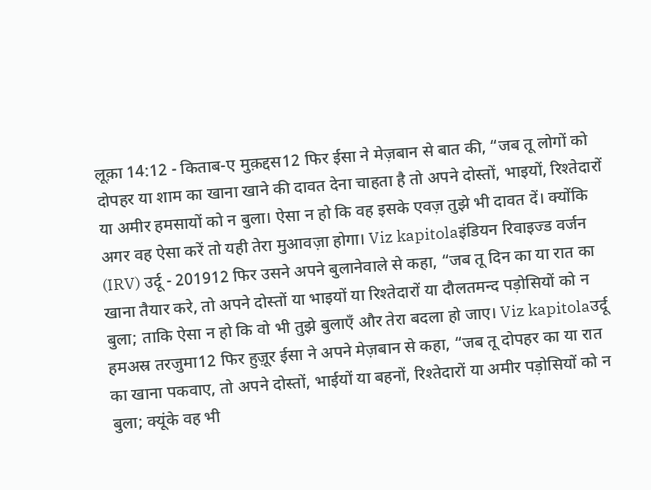लूक़ा 14:12 - किताब-ए मुक़द्दस12 फिर ईसा ने मेज़बान से बात की, “जब तू लोगों को दोपहर या शाम का खाना खाने की दावत देना चाहता है तो अपने दोस्तों, भाइयों, रिश्तेदारों या अमीर हमसायों को न बुला। ऐसा न हो कि वह इसके एवज़ तुझे भी दावत दें। क्योंकि अगर वह ऐसा करें तो यही तेरा मुआवज़ा होगा। Viz kapitolaइंडियन रिवाइज्ड वर्जन (IRV) उर्दू - 201912 फिर उसने अपने बुलानेवाले से कहा, “जब तू दिन का या रात का खाना तैयार करे, तो अपने दोस्तों या भाइयों या रिश्तेदारों या दौलतमन्द पड़ोसियों को न बुला; ताकि ऐसा न हो कि वो भी तुझे बुलाएँ और तेरा बदला हो जाए। Viz kapitolaउर्दू हमअस्र तरजुमा12 फिर हुज़ूर ईसा ने अपने मेज़बान से कहा, “जब तू दोपहर का या रात का खाना पकवाए, तो अपने दोस्तों, भाईयों या बहनों, रिश्तेदारों या अमीर पड़ोसियों को न बुला; क्यूंके वह भी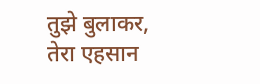तुझे बुलाकर, तेरा एहसान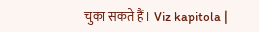चुका सकते हैं। Viz kapitola |